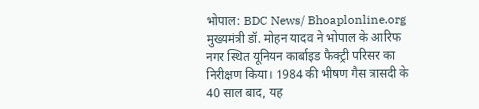भोपाल: BDC News/ Bhoaplonline.org
मुख्यमंत्री डॉ. मोहन यादव ने भोपाल के आरिफ नगर स्थित यूनियन कार्बाइड फैक्ट्री परिसर का निरीक्षण किया। 1984 की भीषण गैस त्रासदी के 40 साल बाद, यह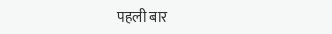पहली बार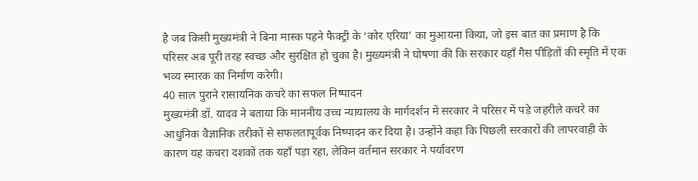है जब किसी मुख्यमंत्री ने बिना मास्क पहने फैक्ट्री के ‘कोर एरिया’ का मुआयना किया, जो इस बात का प्रमाण है कि परिसर अब पूरी तरह स्वच्छ और सुरक्षित हो चुका है। मुख्यमंत्री ने घोषणा की कि सरकार यहाँ गैस पीड़ितों की स्मृति में एक भव्य स्मारक का निर्माण करेगी।
40 साल पुराने रासायनिक कचरे का सफल निष्पादन
मुख्यमंत्री डॉ. यादव ने बताया कि माननीय उच्च न्यायालय के मार्गदर्शन में सरकार ने परिसर में पड़े जहरीले कचरे का आधुनिक वैज्ञानिक तरीकों से सफलतापूर्वक निष्पादन कर दिया है। उन्होंने कहा कि पिछली सरकारों की लापरवाही के कारण यह कचरा दशकों तक यहाँ पड़ा रहा, लेकिन वर्तमान सरकार ने पर्यावरण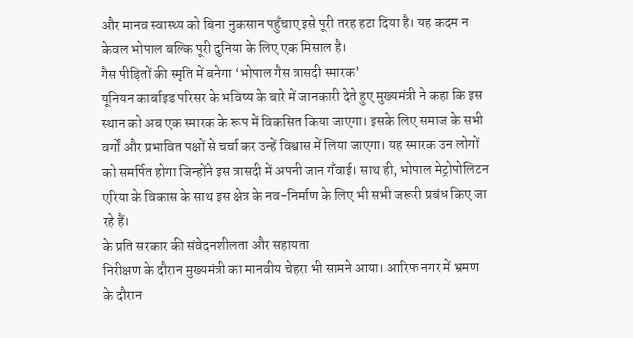और मानव स्वास्थ्य को बिना नुकसान पहुँचाए इसे पूरी तरह हटा दिया है। यह कदम न केवल भोपाल बल्कि पूरी दुनिया के लिए एक मिसाल है।
गैस पीड़ितों की स्मृति में बनेगा ‘भोपाल गैस त्रासदी स्मारक’
यूनियन कार्बाइड परिसर के भविष्य के बारे में जानकारी देते हुए मुख्यमंत्री ने कहा कि इस स्थान को अब एक स्मारक के रूप में विकसित किया जाएगा। इसके लिए समाज के सभी वर्गों और प्रभावित पक्षों से चर्चा कर उन्हें विश्वास में लिया जाएगा। यह स्मारक उन लोगों को समर्पित होगा जिन्होंने इस त्रासदी में अपनी जान गँवाई। साथ ही, भोपाल मेट्रोपोलिटन एरिया के विकास के साथ इस क्षेत्र के नव-निर्माण के लिए भी सभी जरूरी प्रबंध किए जा रहे हैं।
के प्रति सरकार की संवेदनशीलता और सहायता
निरीक्षण के दौरान मुख्यमंत्री का मानवीय चेहरा भी सामने आया। आरिफ नगर में भ्रमण के दौरान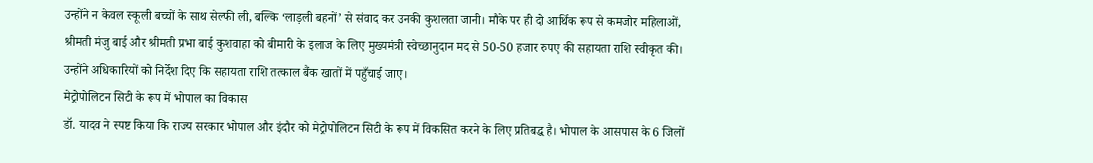उन्होंने न केवल स्कूली बच्चों के साथ सेल्फी ली, बल्कि ‘लाड़ली बहनों’ से संवाद कर उनकी कुशलता जानी। मौके पर ही दो आर्थिक रूप से कमजोर महिलाओं, श्रीमती मंजु बाई और श्रीमती प्रभा बाई कुशवाहा को बीमारी के इलाज के लिए मुख्यमंत्री स्वेच्छानुदान मद से 50-50 हजार रुपए की सहायता राशि स्वीकृत की। उन्होंने अधिकारियों को निर्देश दिए कि सहायता राशि तत्काल बैंक खातों में पहुँचाई जाए।
मेट्रोपोलिटन सिटी के रूप में भोपाल का विकास
डॉ. यादव ने स्पष्ट किया कि राज्य सरकार भोपाल और इंदौर को मेट्रोपोलिटन सिटी के रूप में विकसित करने के लिए प्रतिबद्ध है। भोपाल के आसपास के 6 जिलों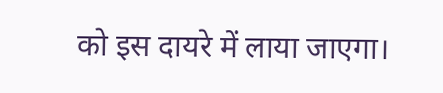को इस दायरे में लाया जाएगा।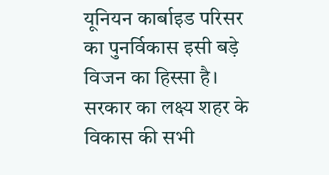यूनियन कार्बाइड परिसर का पुनर्विकास इसी बड़े विजन का हिस्सा है। सरकार का लक्ष्य शहर के विकास की सभी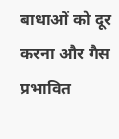बाधाओं को दूर करना और गैस प्रभावित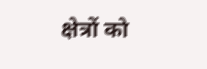क्षेत्रों को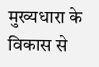मुख्यधारा के विकास से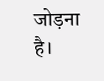जोड़ना है।